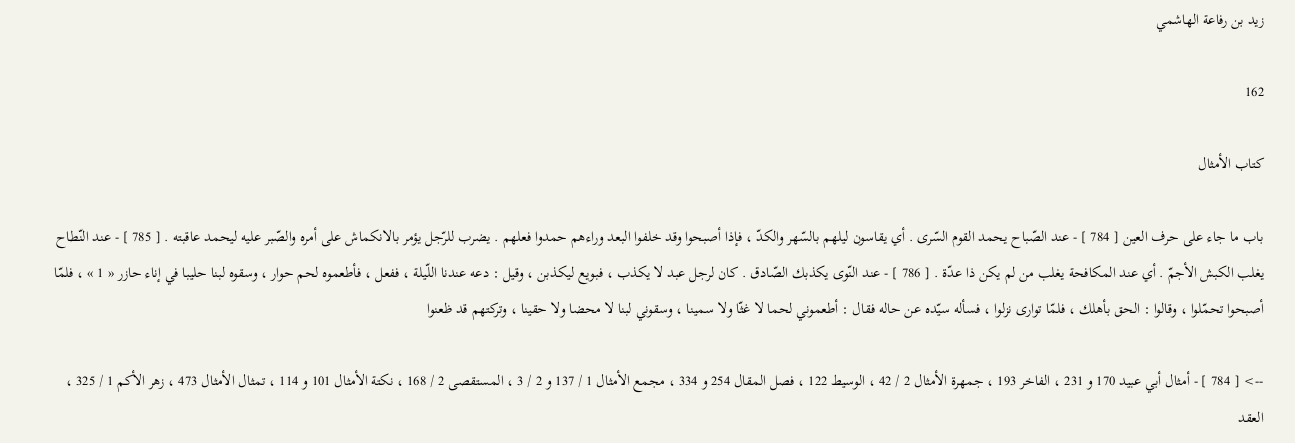زيد بن رفاعة الهاشمي

162

كتاب الأمثال

باب ما جاء على حرف العين [ 784 ] - عند الصّباح يحمد القوم السّرى . أي يقاسون ليلهم بالسّهر والكدّ ، فإذا أصبحوا وقد خلفوا البعد وراءهم حمدوا فعلهم . يضرب للرّجل يؤمر بالانكماش على أمره والصّبر عليه ليحمد عاقبته . [ 785 ] - عند النّطاح يغلب الكبش الأجمّ . أي عند المكافحة يغلب من لم يكن ذا عدّة . [ 786 ] - عند النّوى يكذبك الصّادق . كان لرجل عبد لا يكذب ، فبويع ليكذبن ، وقيل : دعه عندنا اللّيلة ، ففعل ، فأطعموه لحم حوار ، وسقوه لبنا حليبا في إناء حازر « 1 » ، فلمّا أصبحوا تحمّلوا ، وقالوا : الحق بأهلك ، فلمّا توارى نزلوا ، فسأله سيّده عن حاله فقال : أطعموني لحما لا غثّا ولا سمينا ، وسقوني لبنا لا محضا ولا حقينا ، وتركتهم قد ظعنوا

--> [ 784 ] - أمثال أبي عبيد 170 و 231 ، الفاخر 193 ، جمهرة الأمثال 2 / 42 ، الوسيط 122 ، فصل المقال 254 و 334 ، مجمع الأمثال 1 / 137 و 2 / 3 ، المستقصى 2 / 168 ، نكتة الأمثال 101 و 114 ، تمثال الأمثال 473 ، زهر الأكم 1 / 325 ، العقد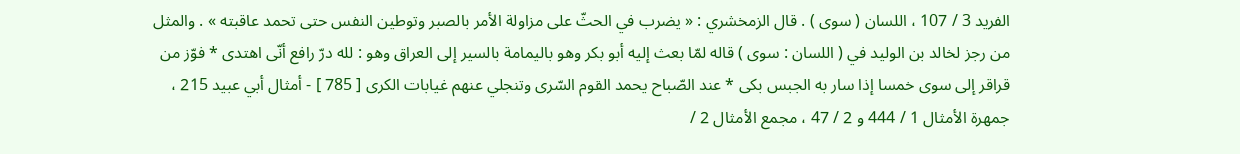الفريد 3 / 107 ، اللسان ( سوى ) . قال الزمخشري : « يضرب في الحثّ على مزاولة الأمر بالصبر وتوطين النفس حتى تحمد عاقبته » . والمثل من رجز لخالد بن الوليد في ( اللسان : سوى ) قاله لمّا بعث إليه أبو بكر وهو باليمامة بالسير إلى العراق وهو : لله درّ رافع أنّى اهتدى * فوّز من قراقر إلى سوى خمسا إذا سار به الجبس بكى * عند الصّباح يحمد القوم السّرى وتنجلي عنهم غيابات الكرى [ 785 ] - أمثال أبي عبيد 215 ، جمهرة الأمثال 1 / 444 و 2 / 47 ، مجمع الأمثال 2 /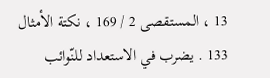13 ، المستقصى 2 / 169 ، نكتة الأمثال 133 . يضرب في الاستعداد للنّوائب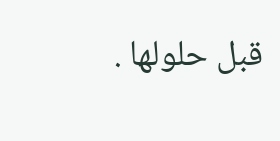قبل حلولها .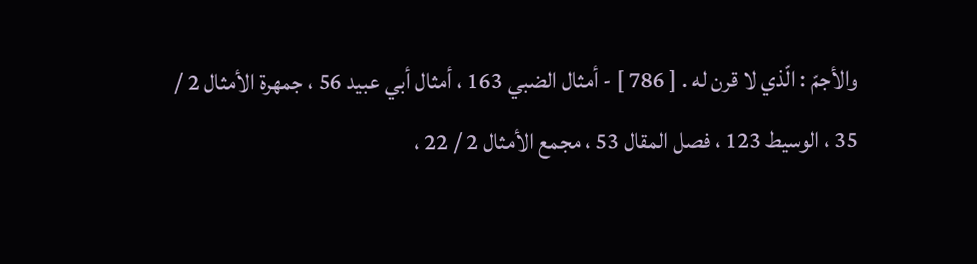والأجمّ : الّذي لا قرن له . [ 786 ] - أمثال الضبي 163 ، أمثال أبي عبيد 56 ، جمهرة الأمثال 2 / 35 ، الوسيط 123 ، فصل المقال 53 ، مجمع الأمثال 2 / 22 ،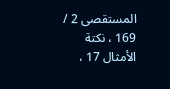المستقصى 2 / 169 ، نكتة الأمثال 17 ،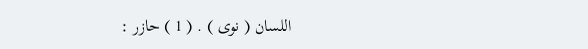اللسان ( نوى ) . ( 1 ) حازر :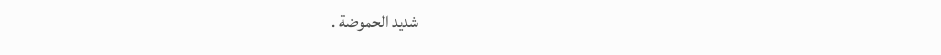شديد الحموضة .